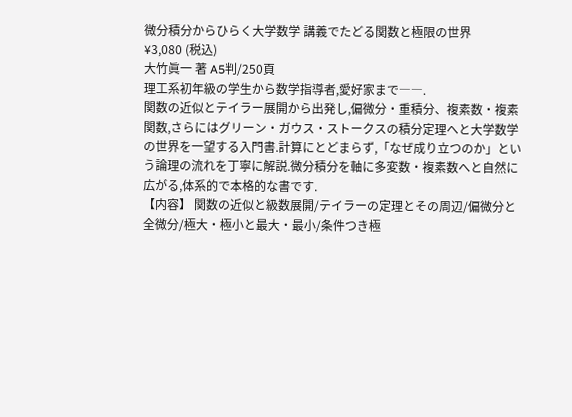微分積分からひらく大学数学 講義でたどる関数と極限の世界
¥3,080 (税込)
大竹眞一 著 A5判/250頁
理工系初年級の学生から数学指導者,愛好家まで――.
関数の近似とテイラー展開から出発し,偏微分・重積分、複素数・複素関数,さらにはグリーン・ガウス・ストークスの積分定理へと大学数学の世界を一望する入門書.計算にとどまらず,「なぜ成り立つのか」という論理の流れを丁寧に解説.微分積分を軸に多変数・複素数へと自然に広がる,体系的で本格的な書です.
【内容】 関数の近似と級数展開/テイラーの定理とその周辺/偏微分と全微分/極大・極小と最大・最小/条件つき極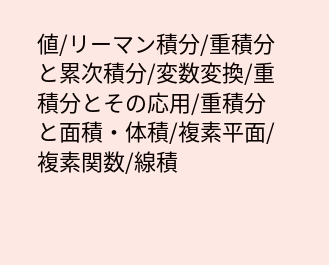値/リーマン積分/重積分と累次積分/変数変換/重積分とその応用/重積分と面積・体積/複素平面/複素関数/線積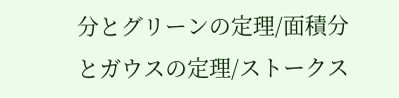分とグリーンの定理/面積分とガウスの定理/ストークス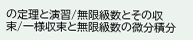の定理と演習/無限級数とその収束/一様収束と無限級数の微分積分